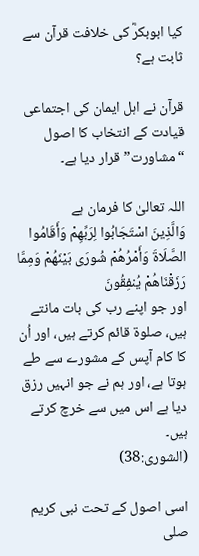کیا ابوبکرؓ کی خلافت قرآن سے ثابت ہے؟

قرآن نے اہل ایمان کی اجتماعی قیادت کے انتخاب کا اصول “مشاورت” قرار دیا ہے۔

اللہ تعالیٰ کا فرمان ہے
وَالَّذِينَ اسْتَجَابُوا لِرَبِّهِمْ وَأَقَامُوا الصَّلَاةَ وَأَمْرُهُمْ شُورَى بَيْنَهُمْ وَمِمَّا رَزَقْنَاهُمْ يُنفِقُونَ
اور جو اپنے رب کی بات مانتے ہیں، صلوۃ قائم کرتے ہیں، اور اُن کا کام آپس کے مشورے سے طے ہوتا ہے، اور ہم نے جو انہیں رزق دیا ہے اس میں سے خرچ کرتے ہیں۔
(الشورى:38)

اسی اصول کے تحت نبی کریم صلى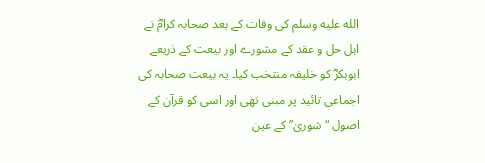الله عليه وسلم کی وفات کے بعد صحابہ کرامؓ نے اہل حل و عقد کے مشورے اور بیعت کے ذریعے ابوبکرؓ کو خلیفہ منتخب کیا۔ یہ بیعت صحابہ کی اجماعی تائید پر مبنی تھی اور اسی کو قرآن کے اصول “شوریٰ” کے عین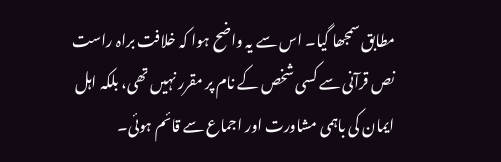مطابق سمجھا گیا۔ اس سے یہ واضح ہوا کہ خلافت براہ راست نص قرآنی سے کسی شخص کے نام پر مقرر نہیں تھی، بلکہ اہل ایمان کی باہمی مشاورت اور اجماع سے قائم ہوئی۔